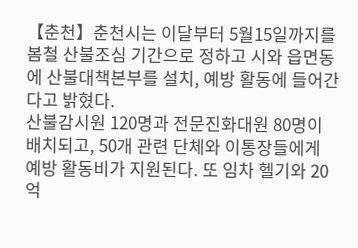【춘천】춘천시는 이달부터 5월15일까지를 봄철 산불조심 기간으로 정하고 시와 읍면동에 산불대책본부를 설치, 예방 활동에 들어간다고 밝혔다.
산불감시원 120명과 전문진화대원 80명이 배치되고, 50개 관련 단체와 이통장들에게 예방 활동비가 지원된다. 또 임차 헬기와 20억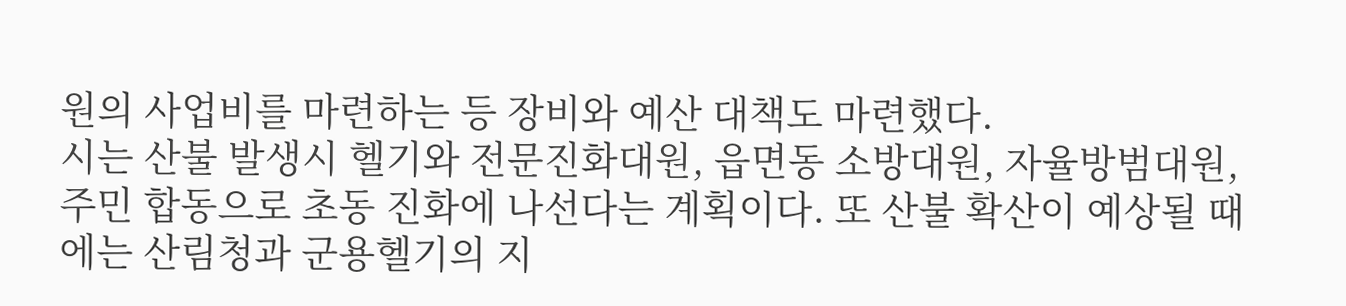원의 사업비를 마련하는 등 장비와 예산 대책도 마련했다.
시는 산불 발생시 헬기와 전문진화대원, 읍면동 소방대원, 자율방범대원, 주민 합동으로 초동 진화에 나선다는 계획이다. 또 산불 확산이 예상될 때에는 산림청과 군용헬기의 지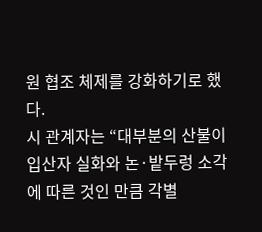원 협조 체제를 강화하기로 했다.
시 관계자는 “대부분의 산불이 입산자 실화와 논·밭두렁 소각에 따른 것인 만큼 각별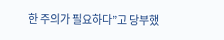한 주의가 필요하다”고 당부했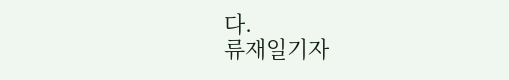다.
류재일기자